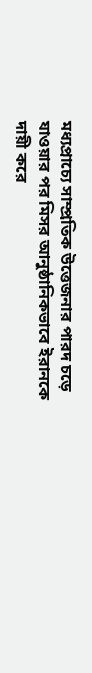মধ্যপ্রাচ্যে সাম্প্রতিক উত্তেজনার পারদ চড়ে যাওয়ার পর মিসর আনুষ্ঠানিকভাবে ইরানকে দায়ী করে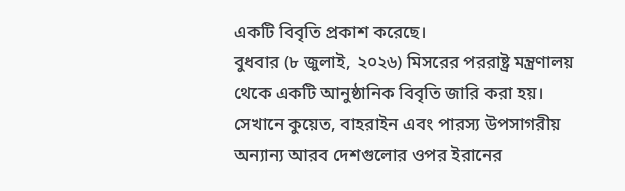একটি বিবৃতি প্রকাশ করেছে।
বুধবার (৮ জুলাই, ২০২৬) মিসরের পররাষ্ট্র মন্ত্রণালয় থেকে একটি আনুষ্ঠানিক বিবৃতি জারি করা হয়। সেখানে কুয়েত, বাহরাইন এবং পারস্য উপসাগরীয় অন্যান্য আরব দেশগুলোর ওপর ইরানের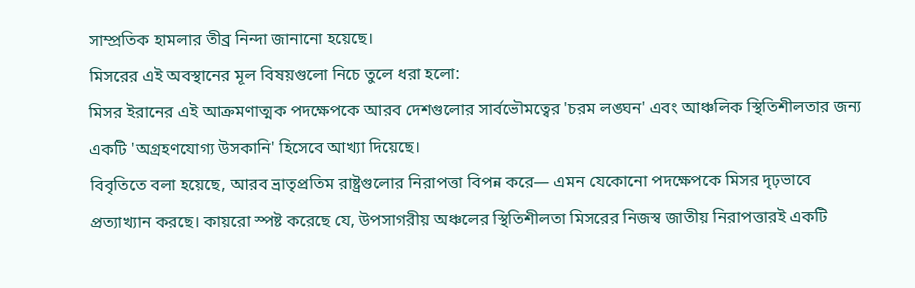সাম্প্রতিক হামলার তীব্র নিন্দা জানানো হয়েছে।
মিসরের এই অবস্থানের মূল বিষয়গুলো নিচে তুলে ধরা হলো:
মিসর ইরানের এই আক্রমণাত্মক পদক্ষেপকে আরব দেশগুলোর সার্বভৌমত্বের 'চরম লঙ্ঘন' এবং আঞ্চলিক স্থিতিশীলতার জন্য একটি 'অগ্রহণযোগ্য উসকানি' হিসেবে আখ্যা দিয়েছে।
বিবৃতিতে বলা হয়েছে, আরব ভ্রাতৃপ্রতিম রাষ্ট্রগুলোর নিরাপত্তা বিপন্ন করে— এমন যেকোনো পদক্ষেপকে মিসর দৃঢ়ভাবে প্রত্যাখ্যান করছে। কায়রো স্পষ্ট করেছে যে, উপসাগরীয় অঞ্চলের স্থিতিশীলতা মিসরের নিজস্ব জাতীয় নিরাপত্তারই একটি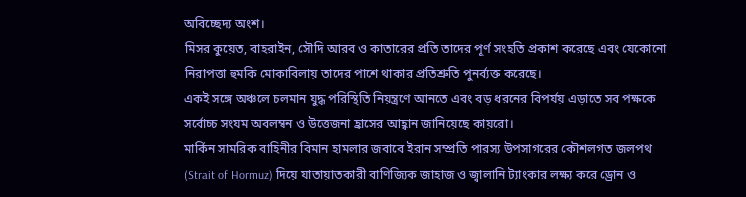অবিচ্ছেদ্য অংশ।
মিসর কুয়েত, বাহরাইন, সৌদি আরব ও কাতারের প্রতি তাদের পূর্ণ সংহতি প্রকাশ করেছে এবং যেকোনো নিরাপত্তা হুমকি মোকাবিলায় তাদের পাশে থাকার প্রতিশ্রুতি পুনর্ব্যক্ত করেছে।
একই সঙ্গে অঞ্চলে চলমান যুদ্ধ পরিস্থিতি নিয়ন্ত্রণে আনতে এবং বড় ধরনের বিপর্যয় এড়াতে সব পক্ষকে সর্বোচ্চ সংযম অবলম্বন ও উত্তেজনা হ্রাসের আহ্বান জানিয়েছে কায়রো।
মার্কিন সামরিক বাহিনীর বিমান হামলার জবাবে ইরান সম্প্রতি পারস্য উপসাগরের কৌশলগত জলপথ (Strait of Hormuz) দিয়ে যাতায়াতকারী বাণিজ্যিক জাহাজ ও জ্বালানি ট্যাংকার লক্ষ্য করে ড্রোন ও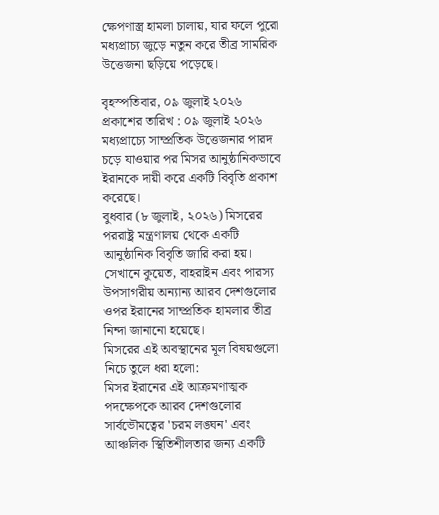ক্ষেপণাস্ত্র হামলা চালায়, যার ফলে পুরো মধ্যপ্রাচ্য জুড়ে নতুন করে তীব্র সামরিক উত্তেজনা ছড়িয়ে পড়েছে।

বৃহস্পতিবার, ০৯ জুলাই ২০২৬
প্রকাশের তারিখ : ০৯ জুলাই ২০২৬
মধ্যপ্রাচ্যে সাম্প্রতিক উত্তেজনার পারদ চড়ে যাওয়ার পর মিসর আনুষ্ঠানিকভাবে ইরানকে দায়ী করে একটি বিবৃতি প্রকাশ করেছে।
বুধবার (৮ জুলাই, ২০২৬) মিসরের পররাষ্ট্র মন্ত্রণালয় থেকে একটি আনুষ্ঠানিক বিবৃতি জারি করা হয়। সেখানে কুয়েত, বাহরাইন এবং পারস্য উপসাগরীয় অন্যান্য আরব দেশগুলোর ওপর ইরানের সাম্প্রতিক হামলার তীব্র নিন্দা জানানো হয়েছে।
মিসরের এই অবস্থানের মূল বিষয়গুলো নিচে তুলে ধরা হলো:
মিসর ইরানের এই আক্রমণাত্মক পদক্ষেপকে আরব দেশগুলোর সার্বভৌমত্বের 'চরম লঙ্ঘন' এবং আঞ্চলিক স্থিতিশীলতার জন্য একটি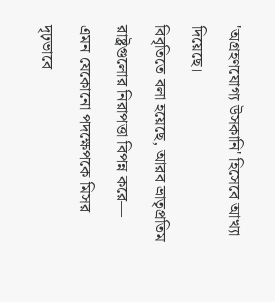'অগ্রহণযোগ্য উসকানি' হিসেবে আখ্যা দিয়েছে।
বিবৃতিতে বলা হয়েছে, আরব ভ্রাতৃপ্রতিম রাষ্ট্রগুলোর নিরাপত্তা বিপন্ন করে— এমন যেকোনো পদক্ষেপকে মিসর দৃঢ়ভাবে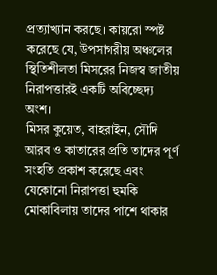প্রত্যাখ্যান করছে। কায়রো স্পষ্ট করেছে যে, উপসাগরীয় অঞ্চলের স্থিতিশীলতা মিসরের নিজস্ব জাতীয় নিরাপত্তারই একটি অবিচ্ছেদ্য অংশ।
মিসর কুয়েত, বাহরাইন, সৌদি আরব ও কাতারের প্রতি তাদের পূর্ণ সংহতি প্রকাশ করেছে এবং যেকোনো নিরাপত্তা হুমকি মোকাবিলায় তাদের পাশে থাকার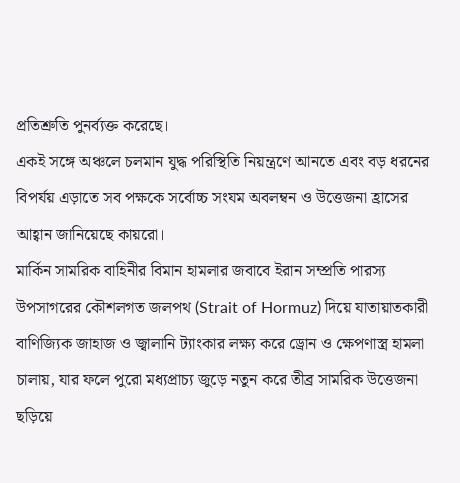প্রতিশ্রুতি পুনর্ব্যক্ত করেছে।
একই সঙ্গে অঞ্চলে চলমান যুদ্ধ পরিস্থিতি নিয়ন্ত্রণে আনতে এবং বড় ধরনের বিপর্যয় এড়াতে সব পক্ষকে সর্বোচ্চ সংযম অবলম্বন ও উত্তেজনা হ্রাসের আহ্বান জানিয়েছে কায়রো।
মার্কিন সামরিক বাহিনীর বিমান হামলার জবাবে ইরান সম্প্রতি পারস্য উপসাগরের কৌশলগত জলপথ (Strait of Hormuz) দিয়ে যাতায়াতকারী বাণিজ্যিক জাহাজ ও জ্বালানি ট্যাংকার লক্ষ্য করে ড্রোন ও ক্ষেপণাস্ত্র হামলা চালায়, যার ফলে পুরো মধ্যপ্রাচ্য জুড়ে নতুন করে তীব্র সামরিক উত্তেজনা ছড়িয়ে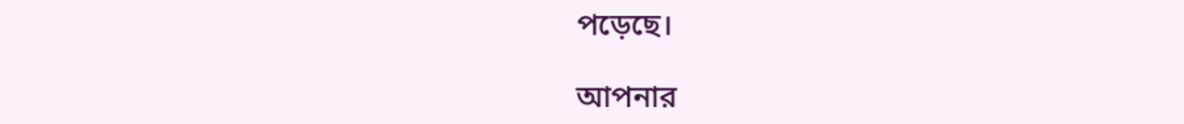পড়েছে।

আপনার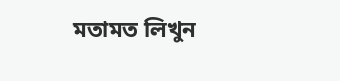মতামত লিখুন